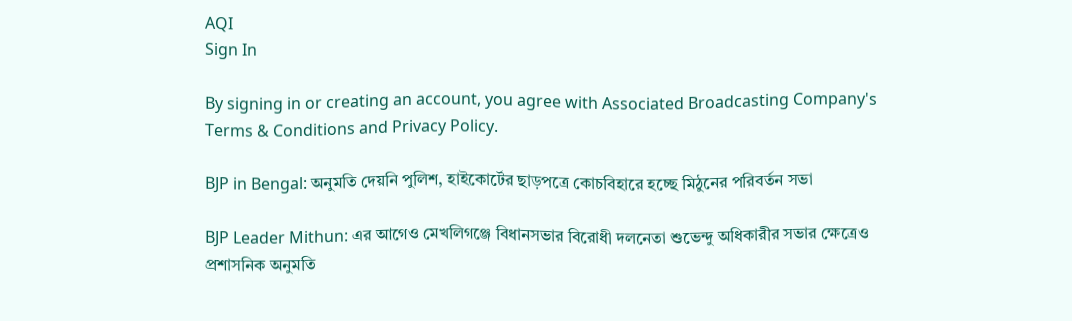AQI
Sign In

By signing in or creating an account, you agree with Associated Broadcasting Company's Terms & Conditions and Privacy Policy.

BJP in Bengal: অনুমতি দেয়নি পুলিশ, হাইকোর্টের ছাড়পত্রে কোচবিহারে হচ্ছে মিঠুনের পরিবর্তন সভা

BJP Leader Mithun: এর আগেও মেখলিগঞ্জে বিধানসভার বিরোধী দলনেতা শুভেন্দু অধিকারীর সভার ক্ষেত্রেও প্রশাসনিক অনুমতি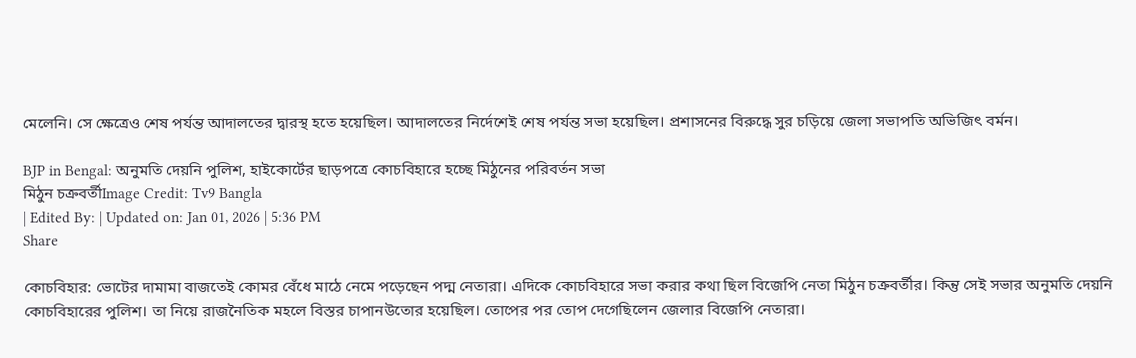মেলেনি। সে ক্ষেত্রেও শেষ পর্যন্ত আদালতের দ্বারস্থ হতে হয়েছিল। আদালতের নির্দেশেই শেষ পর্যন্ত সভা হয়েছিল। প্রশাসনের বিরুদ্ধে সুর চড়িয়ে জেলা সভাপতি অভিজিৎ বর্মন।

BJP in Bengal: অনুমতি দেয়নি পুলিশ, হাইকোর্টের ছাড়পত্রে কোচবিহারে হচ্ছে মিঠুনের পরিবর্তন সভা
মিঠুন চক্রবর্তীImage Credit: Tv9 Bangla
| Edited By: | Updated on: Jan 01, 2026 | 5:36 PM
Share

কোচবিহার: ভোটের দামামা বাজতেই কোমর বেঁধে মাঠে নেমে পড়েছেন পদ্ম নেতারা। এদিকে কোচবিহারে সভা করার কথা ছিল বিজেপি নেতা মিঠুন চক্রবর্তীর। কিন্তু সেই সভার অনুমতি দেয়নি কোচবিহারের পুলিশ। তা নিয়ে রাজনৈতিক মহলে বিস্তর চাপানউতোর হয়েছিল। তোপের পর তোপ দেগেছিলেন জেলার বিজেপি নেতারা।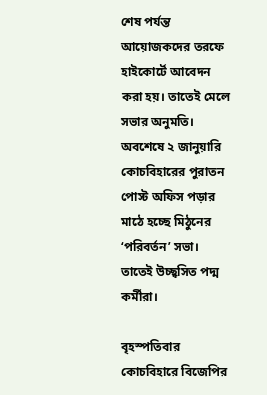শেষ পর্যন্ত আয়োজকদের তরফে হাইকোর্টে আবেদন করা হয়। তাতেই মেলে সভার অনুমতি। অবশেষে ২ জানুয়ারি কোচবিহারের পুরাতন পোস্ট অফিস পড়ার মাঠে হচ্ছে মিঠুনের ‘পরিবর্তন’ সভা। তাতেই উচ্ছ্বসিত পদ্ম কর্মীরা।

বৃহস্পতিবার কোচবিহারে বিজেপির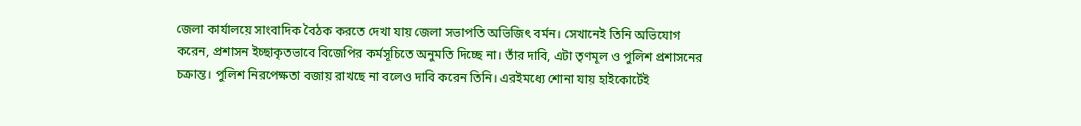জেলা কার্যালয়ে সাংবাদিক বৈঠক করতে দেখা যায় জেলা সভাপতি অভিজিৎ বর্মন। সেখানেই তিনি অভিযোগ করেন, প্রশাসন ইচ্ছাকৃতভাবে বিজেপির কর্মসূচিতে অনুমতি দিচ্ছে না। তাঁর দাবি, এটা তৃণমূল ও পুলিশ প্রশাসনের চক্রান্ত। পুলিশ নিরপেক্ষতা বজায় রাখছে না বলেও দাবি করেন তিনি। এরইমধ্যে শোনা যায় হাইকোর্টেই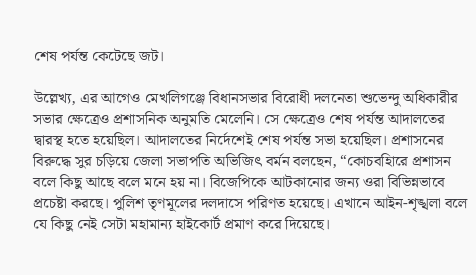শেষ পর্যন্ত কেটেছে জট।

উল্লেখ্য, এর আগেও মেখলিগঞ্জে বিধানসভার বিরোধী দলনেতা শুভেন্দু অধিকারীর সভার ক্ষেত্রেও প্রশাসনিক অনুমতি মেলেনি। সে ক্ষেত্রেও শেষ পর্যন্ত আদালতের দ্বারস্থ হতে হয়েছিল। আদালতের নির্দেশেই শেষ পর্যন্ত সভা হয়েছিল। প্রশাসনের বিরুদ্ধে সুর চড়িয়ে জেলা সভাপতি অভিজিৎ বর্মন বলছেন, “কোচবহিারে প্রশাসন বলে কিছু আছে বলে মনে হয় না। বিজেপিকে আটকানোর জন্য ওরা বিভিন্নভাবে প্রচেষ্টা করছে। পুলিশ তৃণমূলের দলদাসে পরিণত হয়েছে। এখানে আইন-শৃঙ্খলা বলে যে কিছু নেই সেটা মহামান্য হাইকোর্ট প্রমাণ করে দিয়েছে।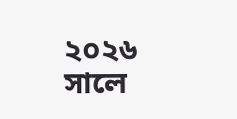২০২৬ সালে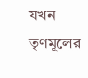যখন তৃণমূলের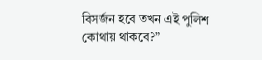বিসর্জন হবে তখন এই পুলিশ কোথায় থাকবে?”